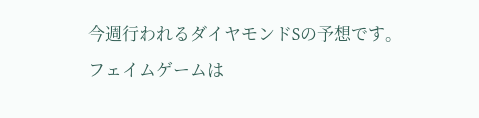今週行われるダイヤモンドSの予想です。
フェイムゲームは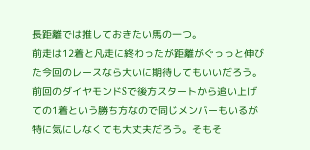長距離では推しておきたい馬の一つ。
前走は12着と凡走に終わったが距離がぐっっと伸びた今回のレースなら大いに期待してもいいだろう。
前回のダイヤモンドSで後方スタートから追い上げての1着という勝ち方なので同じメンバーもいるが特に気にしなくても大丈夫だろう。そもそ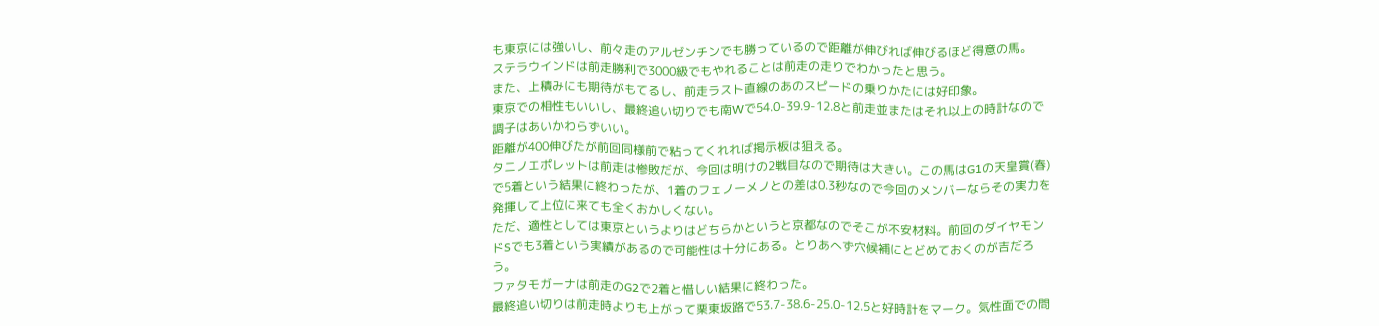も東京には強いし、前々走のアルゼンチンでも勝っているので距離が伸びれば伸びるほど得意の馬。
ステラウインドは前走勝利で3000級でもやれることは前走の走りでわかったと思う。
また、上積みにも期待がもてるし、前走ラスト直線のあのスピードの乗りかたには好印象。
東京での相性もいいし、最終追い切りでも南Wで54.0-39.9-12.8と前走並またはそれ以上の時計なので調子はあいかわらずいい。
距離が400伸びたが前回同様前で粘ってくれれば掲示板は狙える。
タニノエポレットは前走は惨敗だが、今回は明けの2戦目なので期待は大きい。この馬はG1の天皇賞(春)で5着という結果に終わったが、1着のフェノーメノとの差は0.3秒なので今回のメンバーならその実力を発揮して上位に来ても全くおかしくない。
ただ、適性としては東京というよりはどちらかというと京都なのでそこが不安材料。前回のダイヤモンドSでも3着という実績があるので可能性は十分にある。とりあへず穴候補にとどめておくのが吉だろう。
ファタモガーナは前走のG2で2着と惜しい結果に終わった。
最終追い切りは前走時よりも上がって栗東坂路で53.7-38.6-25.0-12.5と好時計をマーク。気性面での問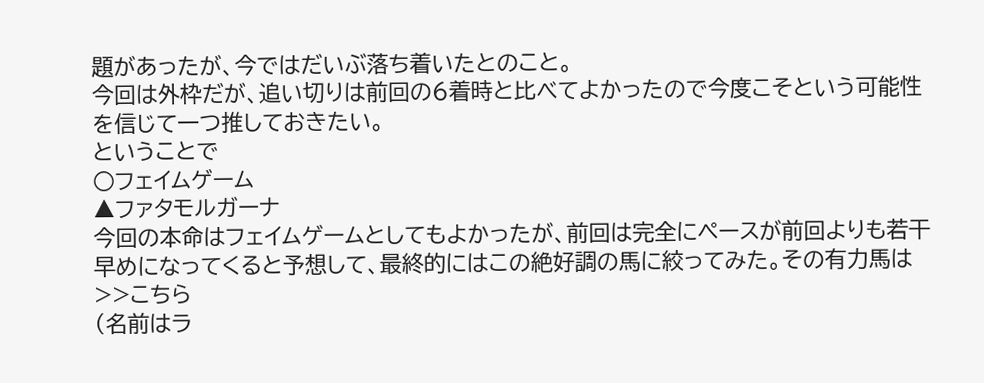題があったが、今ではだいぶ落ち着いたとのこと。
今回は外枠だが、追い切りは前回の6着時と比べてよかったので今度こそという可能性を信じて一つ推しておきたい。
ということで
○フェイムゲーム
▲ファタモルガーナ
今回の本命はフェイムゲームとしてもよかったが、前回は完全にペースが前回よりも若干早めになってくると予想して、最終的にはこの絶好調の馬に絞ってみた。その有力馬は>>こちら
(名前はラ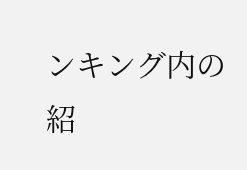ンキング内の紹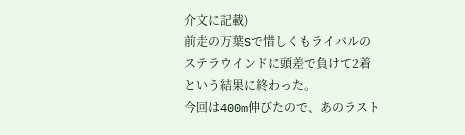介文に記載)
前走の万葉Sで惜しくもライバルのステラウインドに頭差で負けて2着という結果に終わった。
今回は400m伸びたので、あのラスト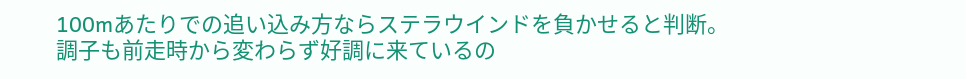100mあたりでの追い込み方ならステラウインドを負かせると判断。調子も前走時から変わらず好調に来ているの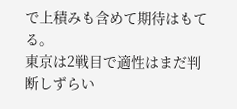で上積みも含めて期待はもてる。
東京は2戦目で適性はまだ判断しずらい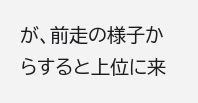が、前走の様子からすると上位に来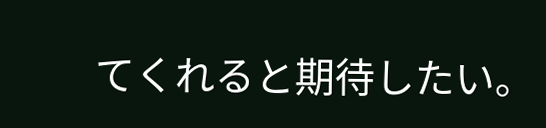てくれると期待したい。